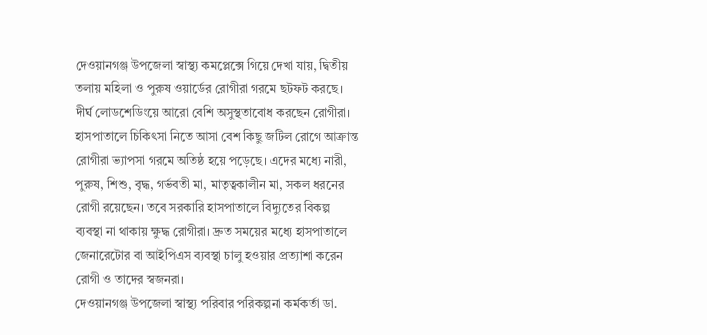দেওয়ানগঞ্জ উপজেলা স্বাস্থ্য কমপ্লেক্সে গিয়ে দেখা যায়, দ্বিতীয় তলায় মহিলা ও পুরুষ ওয়ার্ডের রোগীরা গরমে ছটফট করছে। দীর্ঘ লোডশেডিংয়ে আরো বেশি অসুস্থতাবোধ করছেন রোগীরা। হাসপাতালে চিকিৎসা নিতে আসা বেশ কিছু জটিল রোগে আক্রান্ত রোগীরা ভ্যাপসা গরমে অতিষ্ঠ হয়ে পড়েছে। এদের মধ্যে নারী, পুরুষ, শিশু, বৃদ্ধ, গর্ভবতী মা, মাতৃত্বকালীন মা, সকল ধরনের রোগী রয়েছেন। তবে সরকারি হাসপাতালে বিদ্যুতের বিকল্প ব্যবস্থা না থাকায় ক্ষুদ্ধ রোগীরা। দ্রুত সময়ের মধ্যে হাসপাতালে জেনারেটোর বা আইপিএস ব্যবস্থা চালু হওয়ার প্রত্যাশা করেন রোগী ও তাদের স্বজনরা।
দেওয়ানগঞ্জ উপজেলা স্বাস্থ্য পরিবার পরিকল্পনা কর্মকর্তা ডা.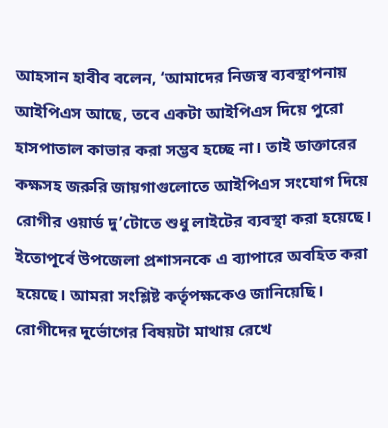আহসান হাবীব বলেন, ‘আমাদের নিজস্ব ব্যবস্থাপনায় আইপিএস আছে, তবে একটা আইপিএস দিয়ে পুরো হাসপাতাল কাভার করা সম্ভব হচ্ছে না। তাই ডাক্তারের কক্ষসহ জরুরি জায়গাগুলোতে আইপিএস সংযোগ দিয়ে রোগীর ওয়ার্ড দু’টোতে শুধু লাইটের ব্যবস্থা করা হয়েছে। ইতোপূর্বে উপজেলা প্রশাসনকে এ ব্যাপারে অবহিত করা হয়েছে। আমরা সংশ্লিষ্ট কর্তৃপক্ষকেও জানিয়েছি। রোগীদের দুর্ভোগের বিষয়টা মাথায় রেখে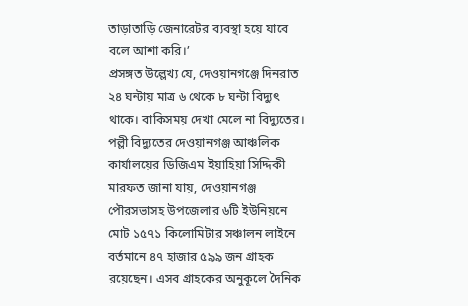তাড়াতাড়ি জেনারেটর ব্যবস্থা হয়ে যাবে বলে আশা করি।’
প্রসঙ্গত উল্লেখ্য যে, দেওয়ানগঞ্জে দিনরাত ২৪ ঘন্টায় মাত্র ৬ থেকে ৮ ঘন্টা বিদ্যুৎ থাকে। বাকিসময় দেখা মেলে না বিদ্যুতের। পল্লী বিদ্যুতের দেওয়ানগঞ্জ আঞ্চলিক কার্যালয়ের ডিজিএম ইয়াহিয়া সিদ্দিকী মারফত জানা যায়, দেওয়ানগঞ্জ পৌরসভাসহ উপজেলার ৬টি ইউনিয়নে মোট ১৫৭১ কিলোমিটার সঞ্চালন লাইনে বর্তমানে ৪৭ হাজার ৫৯৯ জন গ্রাহক রয়েছেন। এসব গ্রাহকের অনুকূলে দৈনিক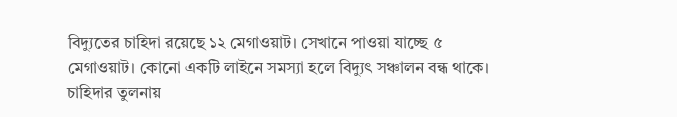বিদ্যুতের চাহিদা রয়েছে ১২ মেগাওয়াট। সেখানে পাওয়া যাচ্ছে ৫ মেগাওয়াট। কোনো একটি লাইনে সমস্যা হলে বিদ্যুৎ সঞ্চালন বন্ধ থাকে। চাহিদার তুলনায়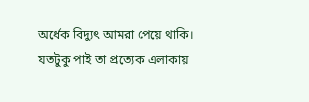অর্ধেক বিদ্যুৎ আমরা পেয়ে থাকি। যতটুকু পাই তা প্রত্যেক এলাকায়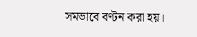সমভাবে বণ্টন করা হয়।